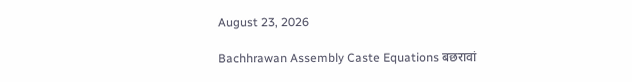August 23, 2026

Bachhrawan Assembly Caste Equations बछरावां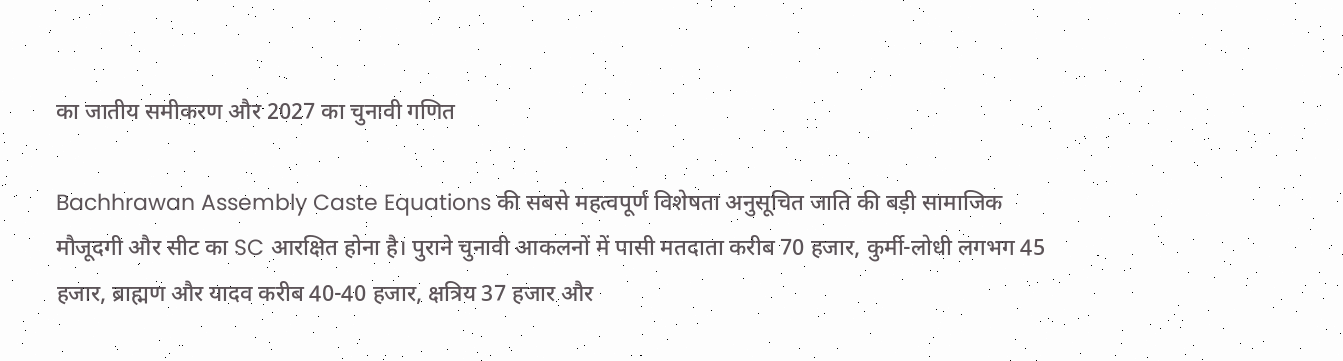का जातीय समीकरण और 2027 का चुनावी गणित

Bachhrawan Assembly Caste Equations की सबसे महत्वपूर्ण विशेषता अनुसूचित जाति की बड़ी सामाजिक मौजूदगी और सीट का SC आरक्षित होना है। पुराने चुनावी आकलनों में पासी मतदाता करीब 70 हजार, कुर्मी-लोधी लगभग 45 हजार, ब्राह्मण और यादव करीब 40-40 हजार, क्षत्रिय 37 हजार और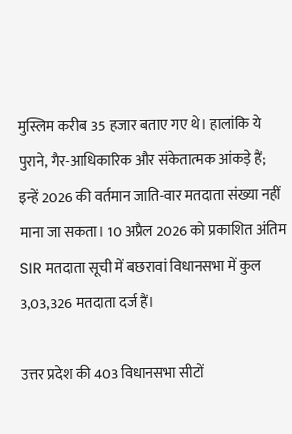मुस्लिम करीब 35 हजार बताए गए थे। हालांकि ये पुराने, गैर-आधिकारिक और संकेतात्मक आंकड़े हैं; इन्हें 2026 की वर्तमान जाति-वार मतदाता संख्या नहीं माना जा सकता। 10 अप्रैल 2026 को प्रकाशित अंतिम SIR मतदाता सूची में बछरावां विधानसभा में कुल 3,03,326 मतदाता दर्ज हैं।

उत्तर प्रदेश की 403 विधानसभा सीटों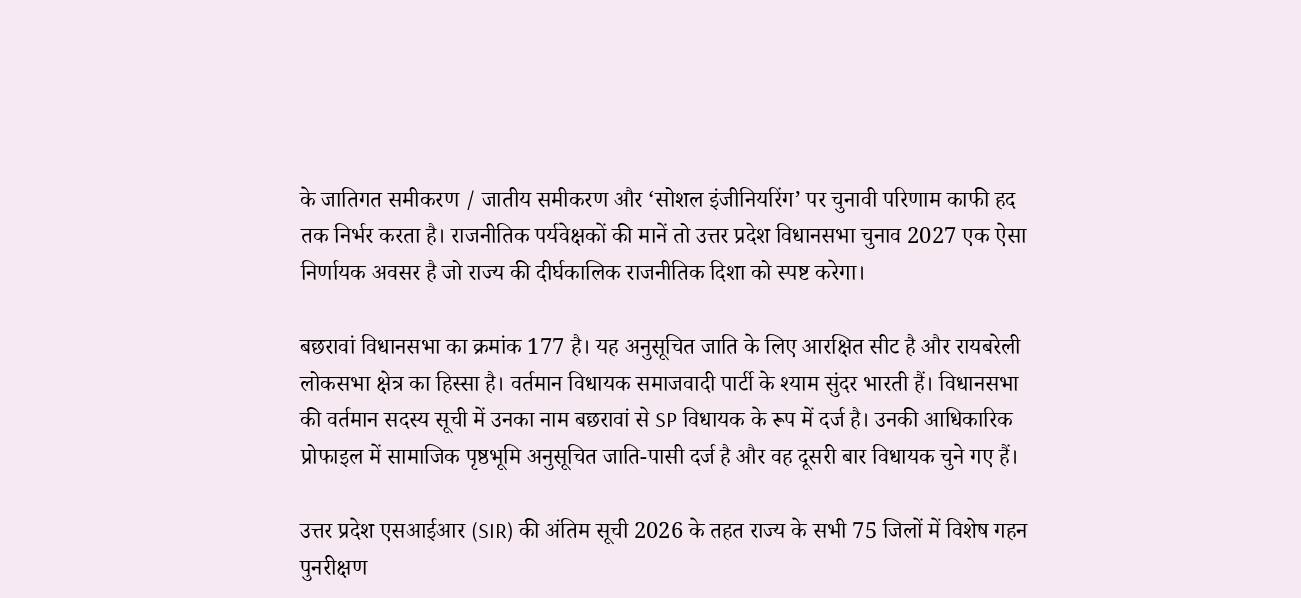के जातिगत समीकरण / जातीय समीकरण और ‘सोशल इंजीनियरिंग’ पर चुनावी परिणाम काफी हद तक निर्भर करता है। राजनीतिक पर्यवेक्षकों की मानें तो उत्तर प्रदेश विधानसभा चुनाव 2027 एक ऐसा निर्णायक अवसर है जो राज्य की दीर्घकालिक राजनीतिक दिशा को स्पष्ट करेगा।

बछरावां विधानसभा का क्रमांक 177 है। यह अनुसूचित जाति के लिए आरक्षित सीट है और रायबरेली लोकसभा क्षेत्र का हिस्सा है। वर्तमान विधायक समाजवादी पार्टी के श्याम सुंदर भारती हैं। विधानसभा की वर्तमान सदस्य सूची में उनका नाम बछरावां से SP विधायक के रूप में दर्ज है। उनकी आधिकारिक प्रोफाइल में सामाजिक पृष्ठभूमि अनुसूचित जाति-पासी दर्ज है और वह दूसरी बार विधायक चुने गए हैं।

उत्तर प्रदेश एसआईआर (SIR) की अंतिम सूची 2026 के तहत राज्य के सभी 75 जिलों में विशेष गहन पुनरीक्षण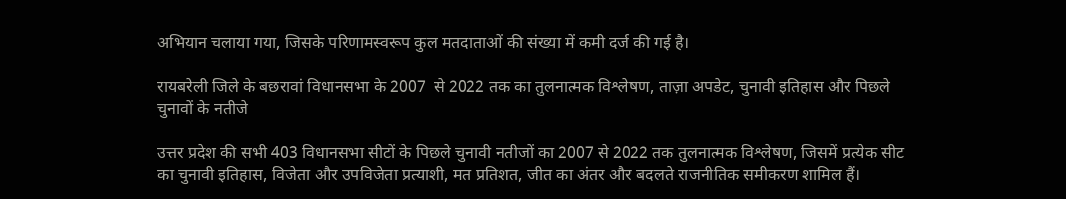अभियान चलाया गया, जिसके परिणामस्वरूप कुल मतदाताओं की संख्या में कमी दर्ज की गई है।

रायबरेली जिले के बछरावां विधानसभा के 2007  से 2022 तक का तुलनात्मक विश्लेषण, ताज़ा अपडेट, चुनावी इतिहास और पिछले चुनावों के नतीजे

उत्तर प्रदेश की सभी 403 विधानसभा सीटों के पिछले चुनावी नतीजों का 2007 से 2022 तक तुलनात्मक विश्लेषण, जिसमें प्रत्येक सीट का चुनावी इतिहास, विजेता और उपविजेता प्रत्याशी, मत प्रतिशत, जीत का अंतर और बदलते राजनीतिक समीकरण शामिल हैं।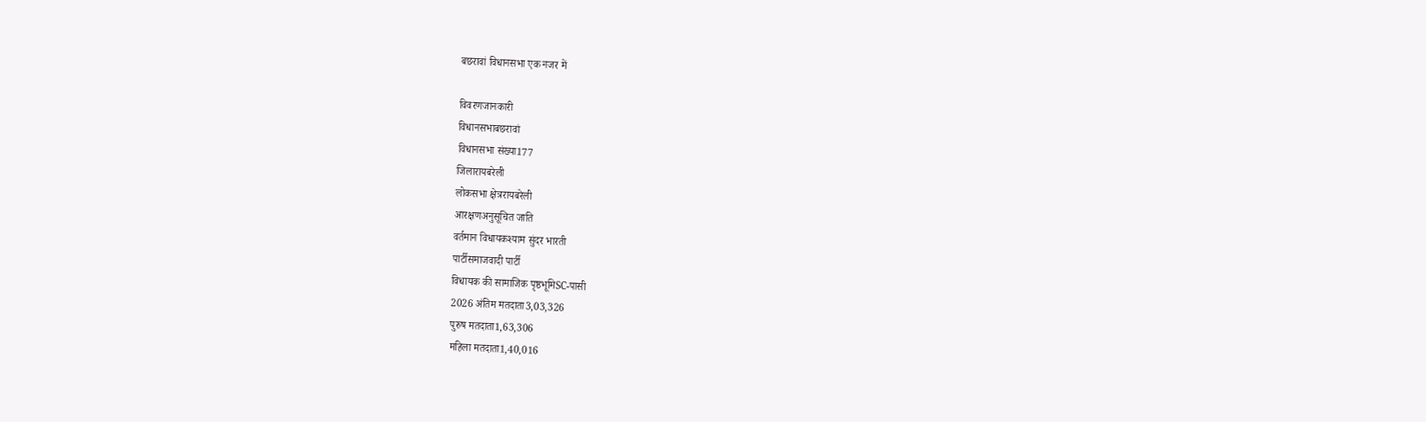बछरावां विधानसभा एक नजर में

विवरणजानकारी
विधानसभाबछरावां
विधानसभा संख्या177
जिलारायबरेली
लोकसभा क्षेत्ररायबरेली
आरक्षणअनुसूचित जाति
वर्तमान विधायकश्याम सुंदर भारती
पार्टीसमाजवादी पार्टी
विधायक की सामाजिक पृष्ठभूमिSC-पासी
2026 अंतिम मतदाता3,03,326
पुरुष मतदाता1,63,306
महिला मतदाता1,40,016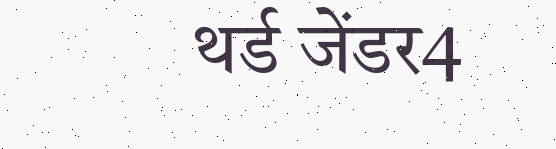थर्ड जेंडर4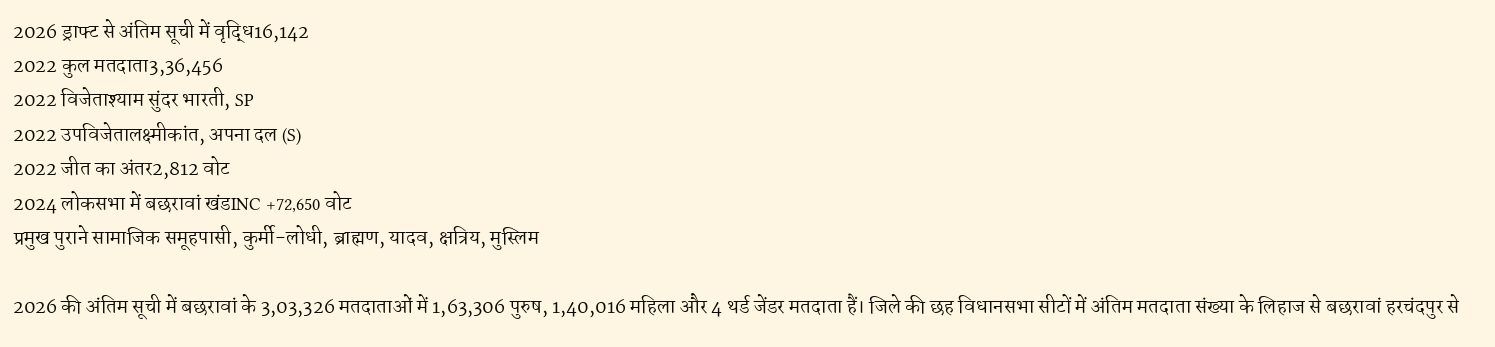2026 ड्राफ्ट से अंतिम सूची में वृद्धि16,142
2022 कुल मतदाता3,36,456
2022 विजेताश्याम सुंदर भारती, SP
2022 उपविजेतालक्ष्मीकांत, अपना दल (S)
2022 जीत का अंतर2,812 वोट
2024 लोकसभा में बछरावां खंडINC +72,650 वोट
प्रमुख पुराने सामाजिक समूहपासी, कुर्मी-लोधी, ब्राह्मण, यादव, क्षत्रिय, मुस्लिम

2026 की अंतिम सूची में बछरावां के 3,03,326 मतदाताओं में 1,63,306 पुरुष, 1,40,016 महिला और 4 थर्ड जेंडर मतदाता हैं। जिले की छह विधानसभा सीटों में अंतिम मतदाता संख्या के लिहाज से बछरावां हरचंदपुर से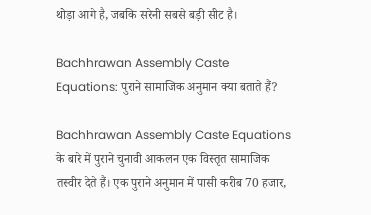थोड़ा आगे है, जबकि सरेनी सबसे बड़ी सीट है।

Bachhrawan Assembly Caste Equations: पुराने सामाजिक अनुमान क्या बताते हैं?

Bachhrawan Assembly Caste Equations के बारे में पुराने चुनावी आकलन एक विस्तृत सामाजिक तस्वीर देते हैं। एक पुराने अनुमान में पासी करीब 70 हजार,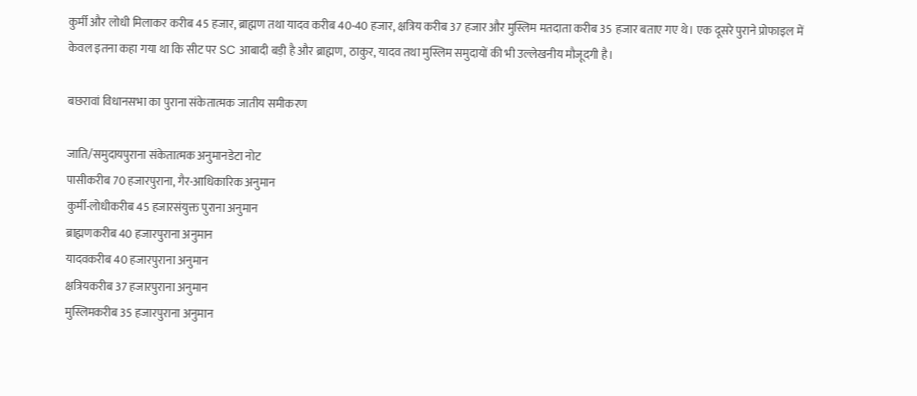कुर्मी और लोधी मिलाकर करीब 45 हजार, ब्राह्मण तथा यादव करीब 40-40 हजार, क्षत्रिय करीब 37 हजार और मुस्लिम मतदाता करीब 35 हजार बताए गए थे। एक दूसरे पुराने प्रोफाइल में केवल इतना कहा गया था कि सीट पर SC आबादी बड़ी है और ब्राह्मण, ठाकुर, यादव तथा मुस्लिम समुदायों की भी उल्लेखनीय मौजूदगी है।

बछरावां विधानसभा का पुराना संकेतात्मक जातीय समीकरण

जाति/समुदायपुराना संकेतात्मक अनुमानडेटा नोट
पासीकरीब 70 हजारपुराना, गैर-आधिकारिक अनुमान
कुर्मी-लोधीकरीब 45 हजारसंयुक्त पुराना अनुमान
ब्राह्मणकरीब 40 हजारपुराना अनुमान
यादवकरीब 40 हजारपुराना अनुमान
क्षत्रियकरीब 37 हजारपुराना अनुमान
मुस्लिमकरीब 35 हजारपुराना अनुमान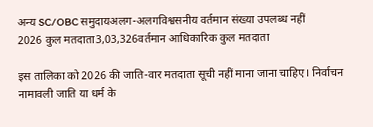अन्य SC/OBC समुदायअलग-अलगविश्वसनीय वर्तमान संख्या उपलब्ध नहीं
2026 कुल मतदाता3,03,326वर्तमान आधिकारिक कुल मतदाता

इस तालिका को 2026 की जाति-वार मतदाता सूची नहीं माना जाना चाहिए। निर्वाचन नामावली जाति या धर्म के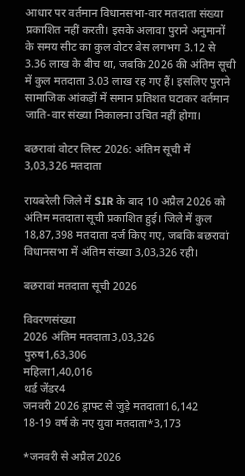आधार पर वर्तमान विधानसभा-वार मतदाता संख्या प्रकाशित नहीं करती। इसके अलावा पुराने अनुमानों के समय सीट का कुल वोटर बेस लगभग 3.12 से 3.36 लाख के बीच था, जबकि 2026 की अंतिम सूची में कुल मतदाता 3.03 लाख रह गए हैं। इसलिए पुराने सामाजिक आंकड़ों में समान प्रतिशत घटाकर वर्तमान जाति-वार संख्या निकालना उचित नहीं होगा।

बछरावां वोटर लिस्ट 2026: अंतिम सूची में 3,03,326 मतदाता

रायबरेली जिले में SIR के बाद 10 अप्रैल 2026 को अंतिम मतदाता सूची प्रकाशित हुई। जिले में कुल 18,87,398 मतदाता दर्ज किए गए, जबकि बछरावां विधानसभा में अंतिम संख्या 3,03,326 रही।

बछरावां मतदाता सूची 2026

विवरणसंख्या
2026 अंतिम मतदाता3,03,326
पुरुष1,63,306
महिला1,40,016
थर्ड जेंडर4
जनवरी 2026 ड्राफ्ट से जुड़े मतदाता16,142
18-19 वर्ष के नए युवा मतदाता*3,173

*जनवरी से अप्रैल 2026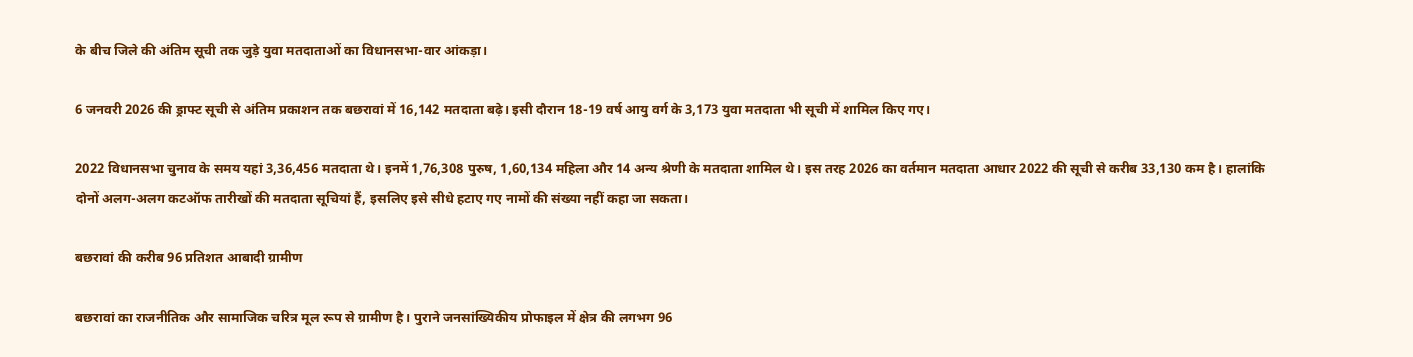के बीच जिले की अंतिम सूची तक जुड़े युवा मतदाताओं का विधानसभा-वार आंकड़ा।

6 जनवरी 2026 की ड्राफ्ट सूची से अंतिम प्रकाशन तक बछरावां में 16,142 मतदाता बढ़े। इसी दौरान 18-19 वर्ष आयु वर्ग के 3,173 युवा मतदाता भी सूची में शामिल किए गए।

2022 विधानसभा चुनाव के समय यहां 3,36,456 मतदाता थे। इनमें 1,76,308 पुरुष, 1,60,134 महिला और 14 अन्य श्रेणी के मतदाता शामिल थे। इस तरह 2026 का वर्तमान मतदाता आधार 2022 की सूची से करीब 33,130 कम है। हालांकि दोनों अलग-अलग कटऑफ तारीखों की मतदाता सूचियां हैं, इसलिए इसे सीधे हटाए गए नामों की संख्या नहीं कहा जा सकता।

बछरावां की करीब 96 प्रतिशत आबादी ग्रामीण

बछरावां का राजनीतिक और सामाजिक चरित्र मूल रूप से ग्रामीण है। पुराने जनसांख्यिकीय प्रोफाइल में क्षेत्र की लगभग 96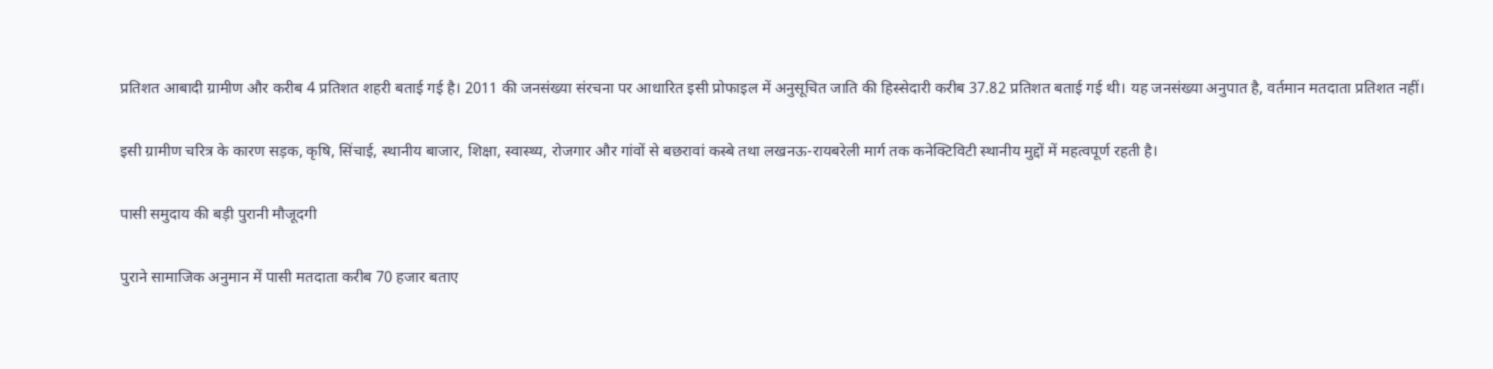प्रतिशत आबादी ग्रामीण और करीब 4 प्रतिशत शहरी बताई गई है। 2011 की जनसंख्या संरचना पर आधारित इसी प्रोफाइल में अनुसूचित जाति की हिस्सेदारी करीब 37.82 प्रतिशत बताई गई थी। यह जनसंख्या अनुपात है, वर्तमान मतदाता प्रतिशत नहीं।

इसी ग्रामीण चरित्र के कारण सड़क, कृषि, सिंचाई, स्थानीय बाजार, शिक्षा, स्वास्थ्य, रोजगार और गांवों से बछरावां कस्बे तथा लखनऊ-रायबरेली मार्ग तक कनेक्टिविटी स्थानीय मुद्दों में महत्वपूर्ण रहती है।

पासी समुदाय की बड़ी पुरानी मौजूदगी

पुराने सामाजिक अनुमान में पासी मतदाता करीब 70 हजार बताए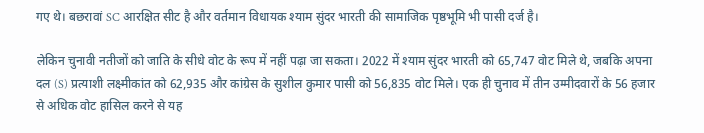गए थे। बछरावां SC आरक्षित सीट है और वर्तमान विधायक श्याम सुंदर भारती की सामाजिक पृष्ठभूमि भी पासी दर्ज है।

लेकिन चुनावी नतीजों को जाति के सीधे वोट के रूप में नहीं पढ़ा जा सकता। 2022 में श्याम सुंदर भारती को 65,747 वोट मिले थे, जबकि अपना दल (S) प्रत्याशी लक्ष्मीकांत को 62,935 और कांग्रेस के सुशील कुमार पासी को 56,835 वोट मिले। एक ही चुनाव में तीन उम्मीदवारों के 56 हजार से अधिक वोट हासिल करने से यह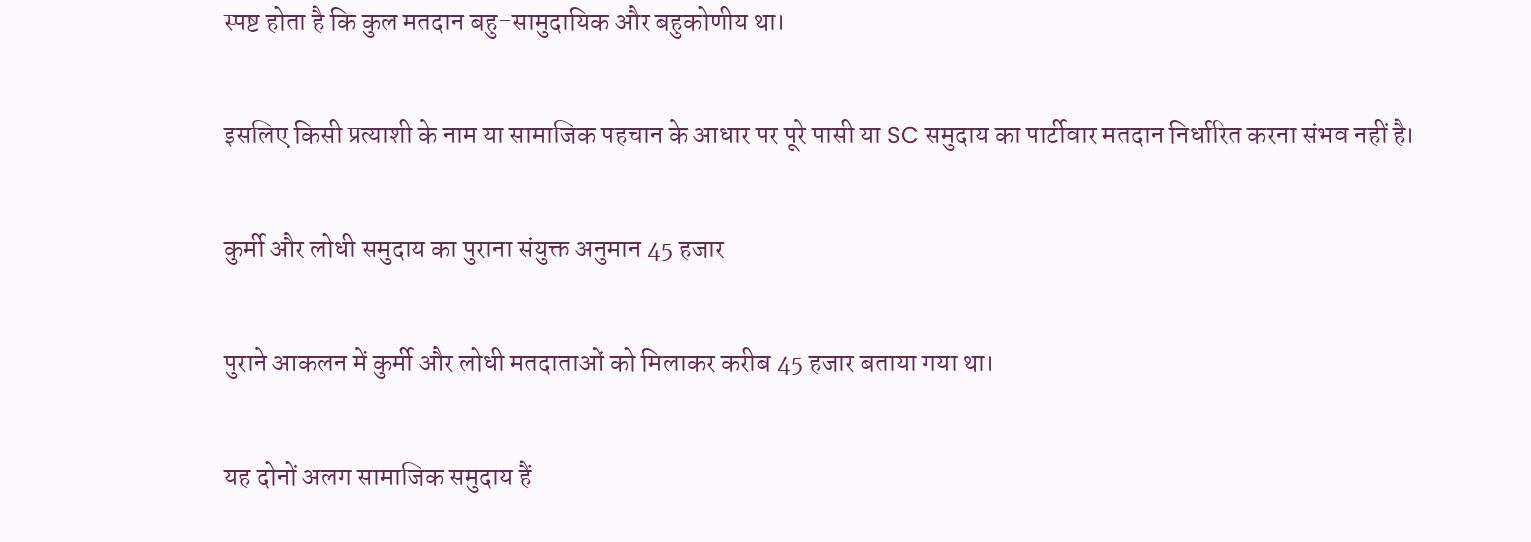स्पष्ट होता है कि कुल मतदान बहु-सामुदायिक और बहुकोणीय था।

इसलिए किसी प्रत्याशी के नाम या सामाजिक पहचान के आधार पर पूरे पासी या SC समुदाय का पार्टीवार मतदान निर्धारित करना संभव नहीं है।

कुर्मी और लोधी समुदाय का पुराना संयुक्त अनुमान 45 हजार

पुराने आकलन में कुर्मी और लोधी मतदाताओं को मिलाकर करीब 45 हजार बताया गया था।

यह दोनों अलग सामाजिक समुदाय हैं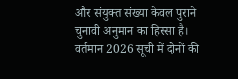और संयुक्त संख्या केवल पुराने चुनावी अनुमान का हिस्सा है। वर्तमान 2026 सूची में दोनों की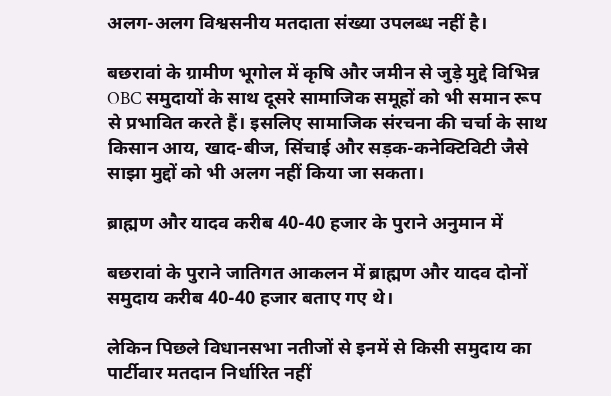अलग-अलग विश्वसनीय मतदाता संख्या उपलब्ध नहीं है।

बछरावां के ग्रामीण भूगोल में कृषि और जमीन से जुड़े मुद्दे विभिन्न OBC समुदायों के साथ दूसरे सामाजिक समूहों को भी समान रूप से प्रभावित करते हैं। इसलिए सामाजिक संरचना की चर्चा के साथ किसान आय, खाद-बीज, सिंचाई और सड़क-कनेक्टिविटी जैसे साझा मुद्दों को भी अलग नहीं किया जा सकता।

ब्राह्मण और यादव करीब 40-40 हजार के पुराने अनुमान में

बछरावां के पुराने जातिगत आकलन में ब्राह्मण और यादव दोनों समुदाय करीब 40-40 हजार बताए गए थे।

लेकिन पिछले विधानसभा नतीजों से इनमें से किसी समुदाय का पार्टीवार मतदान निर्धारित नहीं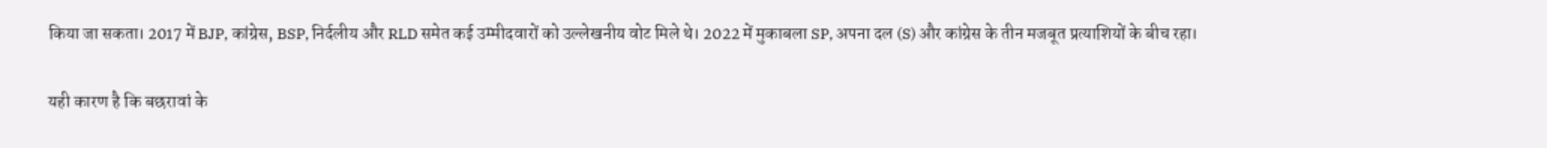किया जा सकता। 2017 में BJP, कांग्रेस, BSP, निर्दलीय और RLD समेत कई उम्मीदवारों को उल्लेखनीय वोट मिले थे। 2022 में मुकाबला SP, अपना दल (S) और कांग्रेस के तीन मजबूत प्रत्याशियों के बीच रहा।

यही कारण है कि बछरावां के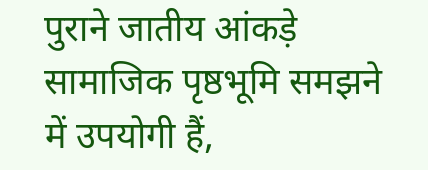पुराने जातीय आंकड़े सामाजिक पृष्ठभूमि समझने में उपयोगी हैं,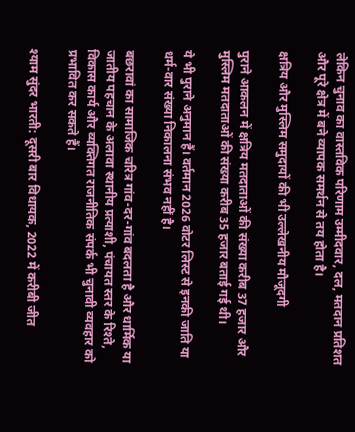लेकिन चुनाव का वास्तविक परिणाम उम्मीदवार, दल, मतदान प्रतिशत और पूरे क्षेत्र में बने व्यापक समर्थन से तय होता है।

क्षत्रिय और मुस्लिम समुदायों की भी उल्लेखनीय मौजूदगी

पुराने आकलन में क्षत्रिय मतदाताओं की संख्या करीब 37 हजार और मुस्लिम मतदाताओं की संख्या करीब 35 हजार बताई गई थी।

ये भी पुराने अनुमान हैं। वर्तमान 2026 वोटर लिस्ट से इनकी जाति या धर्म-वार संख्या निकालना संभव नहीं है।

बछरावां का सामाजिक चरित्र गांव-दर-गांव बदलता है और धार्मिक या जातीय पहचान के अलावा स्थानीय प्रत्याशी, पंचायत स्तर के रिश्ते, विकास कार्य और व्यक्तिगत राजनीतिक संपर्क भी चुनावी व्यवहार को प्रभावित कर सकते हैं।

श्याम सुंदर भारती: दूसरी बार विधायक, 2022 में करीबी जीत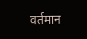वर्तमान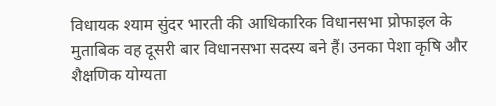विधायक श्याम सुंदर भारती की आधिकारिक विधानसभा प्रोफाइल के मुताबिक वह दूसरी बार विधानसभा सदस्य बने हैं। उनका पेशा कृषि और शैक्षणिक योग्यता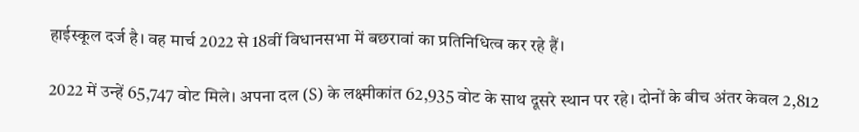हाईस्कूल दर्ज है। वह मार्च 2022 से 18वीं विधानसभा में बछरावां का प्रतिनिधित्व कर रहे हैं।

2022 में उन्हें 65,747 वोट मिले। अपना दल (S) के लक्ष्मीकांत 62,935 वोट के साथ दूसरे स्थान पर रहे। दोनों के बीच अंतर केवल 2,812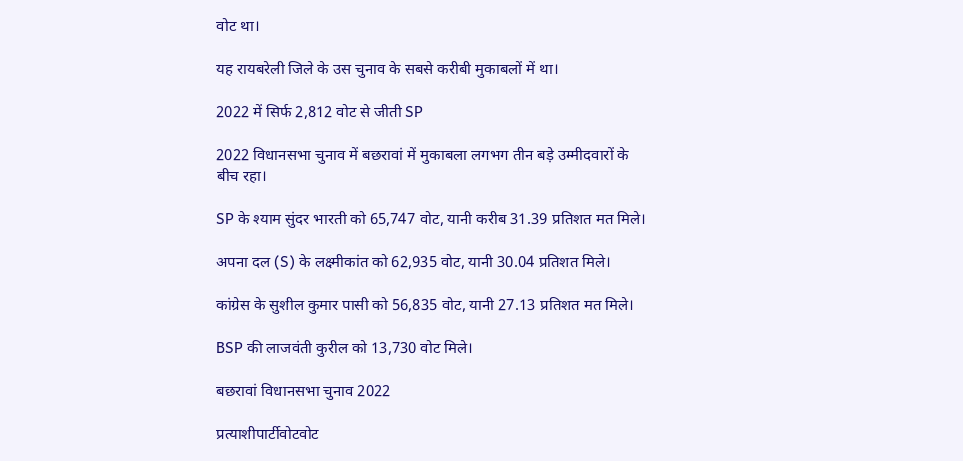वोट था।

यह रायबरेली जिले के उस चुनाव के सबसे करीबी मुकाबलों में था।

2022 में सिर्फ 2,812 वोट से जीती SP

2022 विधानसभा चुनाव में बछरावां में मुकाबला लगभग तीन बड़े उम्मीदवारों के बीच रहा।

SP के श्याम सुंदर भारती को 65,747 वोट, यानी करीब 31.39 प्रतिशत मत मिले।

अपना दल (S) के लक्ष्मीकांत को 62,935 वोट, यानी 30.04 प्रतिशत मिले।

कांग्रेस के सुशील कुमार पासी को 56,835 वोट, यानी 27.13 प्रतिशत मत मिले।

BSP की लाजवंती कुरील को 13,730 वोट मिले।

बछरावां विधानसभा चुनाव 2022

प्रत्याशीपार्टीवोटवोट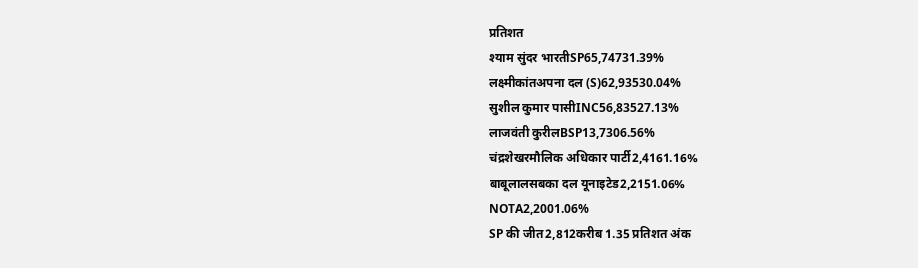प्रतिशत
श्याम सुंदर भारतीSP65,74731.39%
लक्ष्मीकांतअपना दल (S)62,93530.04%
सुशील कुमार पासीINC56,83527.13%
लाजवंती कुरीलBSP13,7306.56%
चंद्रशेखरमौलिक अधिकार पार्टी2,4161.16%
बाबूलालसबका दल यूनाइटेड2,2151.06%
NOTA2,2001.06%
SP की जीत2,812करीब 1.35 प्रतिशत अंक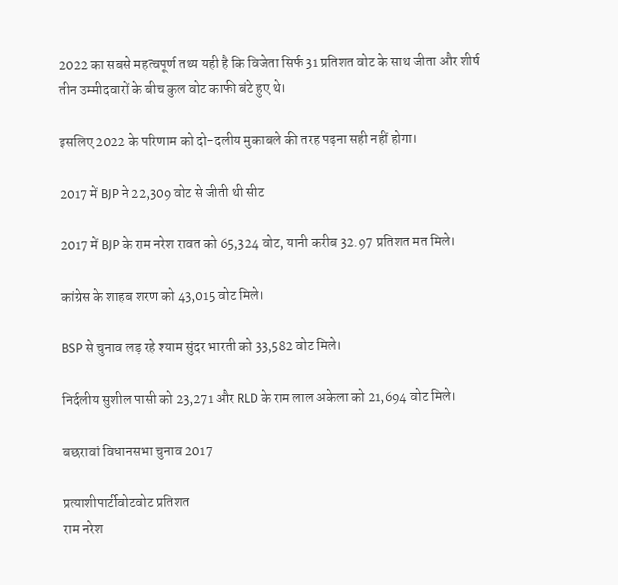2022 का सबसे महत्वपूर्ण तथ्य यही है कि विजेता सिर्फ 31 प्रतिशत वोट के साथ जीता और शीर्ष तीन उम्मीदवारों के बीच कुल वोट काफी बंटे हुए थे।

इसलिए 2022 के परिणाम को दो-दलीय मुकाबले की तरह पढ़ना सही नहीं होगा।

2017 में BJP ने 22,309 वोट से जीती थी सीट

2017 में BJP के राम नरेश रावत को 65,324 वोट, यानी करीब 32.97 प्रतिशत मत मिले।

कांग्रेस के शाहब शरण को 43,015 वोट मिले।

BSP से चुनाव लड़ रहे श्याम सुंदर भारती को 33,582 वोट मिले।

निर्दलीय सुशील पासी को 23,271 और RLD के राम लाल अकेला को 21,694 वोट मिले।

बछरावां विधानसभा चुनाव 2017

प्रत्याशीपार्टीवोटवोट प्रतिशत
राम नरेश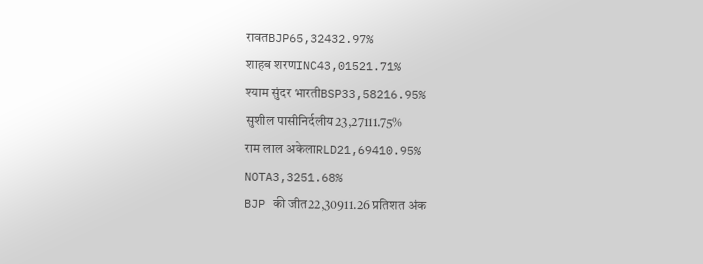रावतBJP65,32432.97%
शाहब शरणINC43,01521.71%
श्याम सुंदर भारतीBSP33,58216.95%
सुशील पासीनिर्दलीय23,27111.75%
राम लाल अकेलाRLD21,69410.95%
NOTA3,3251.68%
BJP की जीत22,30911.26 प्रतिशत अंक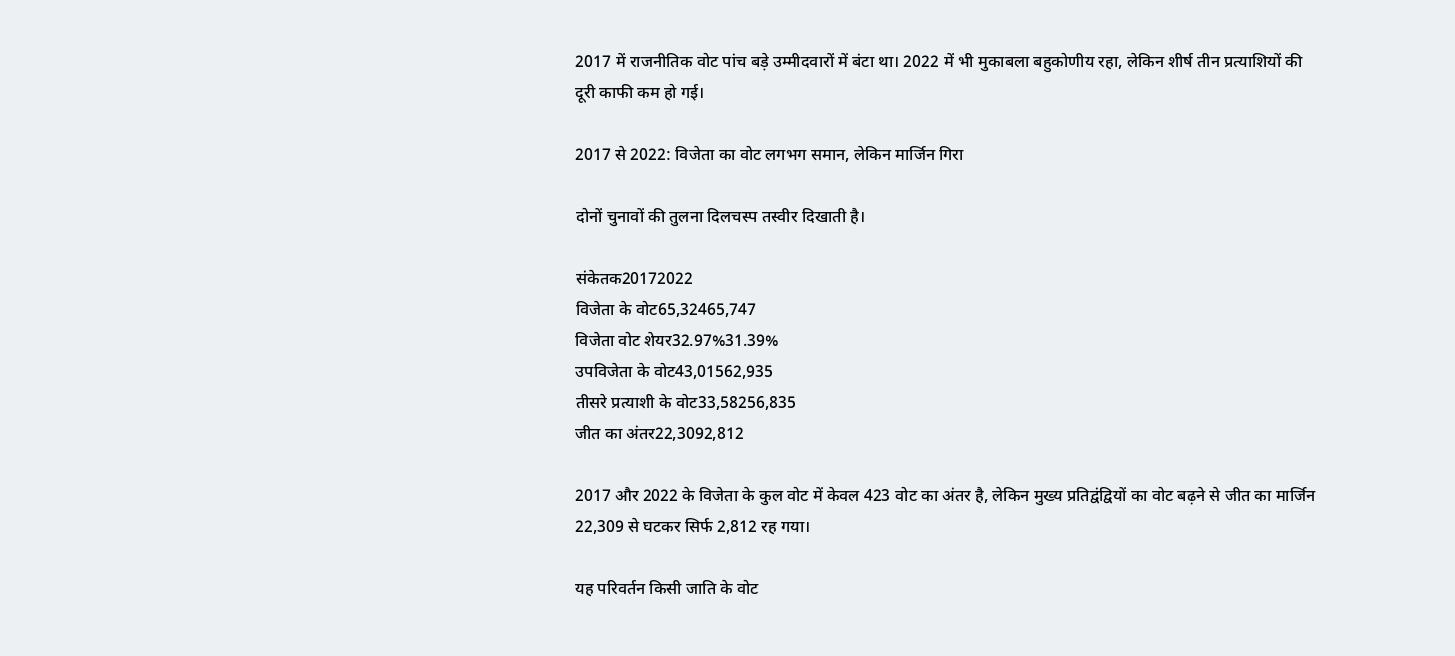2017 में राजनीतिक वोट पांच बड़े उम्मीदवारों में बंटा था। 2022 में भी मुकाबला बहुकोणीय रहा, लेकिन शीर्ष तीन प्रत्याशियों की दूरी काफी कम हो गई।

2017 से 2022: विजेता का वोट लगभग समान, लेकिन मार्जिन गिरा

दोनों चुनावों की तुलना दिलचस्प तस्वीर दिखाती है।

संकेतक20172022
विजेता के वोट65,32465,747
विजेता वोट शेयर32.97%31.39%
उपविजेता के वोट43,01562,935
तीसरे प्रत्याशी के वोट33,58256,835
जीत का अंतर22,3092,812

2017 और 2022 के विजेता के कुल वोट में केवल 423 वोट का अंतर है, लेकिन मुख्य प्रतिद्वंद्वियों का वोट बढ़ने से जीत का मार्जिन 22,309 से घटकर सिर्फ 2,812 रह गया।

यह परिवर्तन किसी जाति के वोट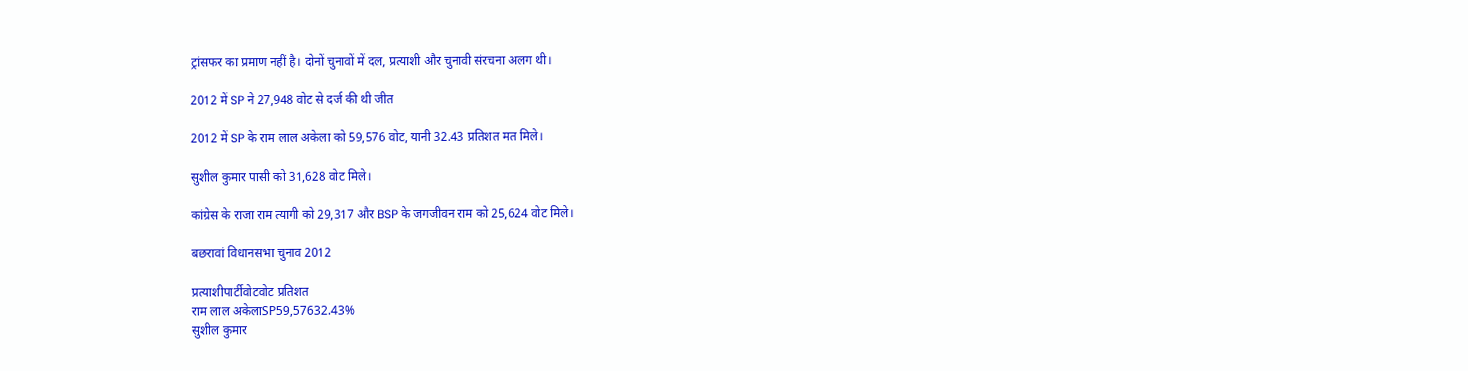ट्रांसफर का प्रमाण नहीं है। दोनों चुनावों में दल, प्रत्याशी और चुनावी संरचना अलग थी।

2012 में SP ने 27,948 वोट से दर्ज की थी जीत

2012 में SP के राम लाल अकेला को 59,576 वोट, यानी 32.43 प्रतिशत मत मिले।

सुशील कुमार पासी को 31,628 वोट मिले।

कांग्रेस के राजा राम त्यागी को 29,317 और BSP के जगजीवन राम को 25,624 वोट मिले।

बछरावां विधानसभा चुनाव 2012

प्रत्याशीपार्टीवोटवोट प्रतिशत
राम लाल अकेलाSP59,57632.43%
सुशील कुमार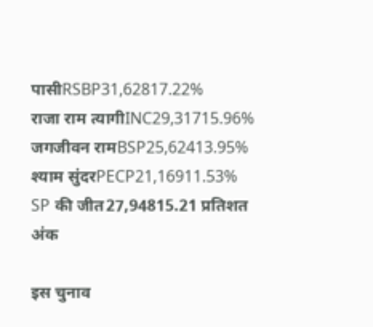पासीRSBP31,62817.22%
राजा राम त्यागीINC29,31715.96%
जगजीवन रामBSP25,62413.95%
श्याम सुंदरPECP21,16911.53%
SP की जीत27,94815.21 प्रतिशत अंक

इस चुनाव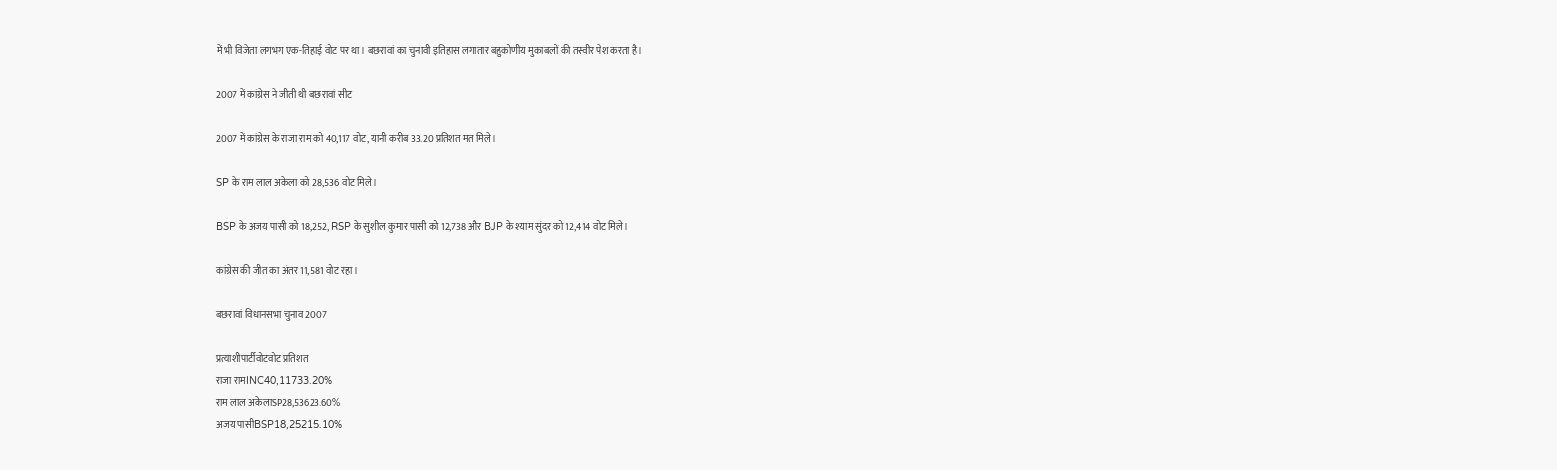में भी विजेता लगभग एक-तिहाई वोट पर था। बछरावां का चुनावी इतिहास लगातार बहुकोणीय मुकाबलों की तस्वीर पेश करता है।

2007 में कांग्रेस ने जीती थी बछरावां सीट

2007 में कांग्रेस के राजा राम को 40,117 वोट, यानी करीब 33.20 प्रतिशत मत मिले।

SP के राम लाल अकेला को 28,536 वोट मिले।

BSP के अजय पासी को 18,252, RSP के सुशील कुमार पासी को 12,738 और BJP के श्याम सुंदर को 12,414 वोट मिले।

कांग्रेस की जीत का अंतर 11,581 वोट रहा।

बछरावां विधानसभा चुनाव 2007

प्रत्याशीपार्टीवोटवोट प्रतिशत
राजा रामINC40,11733.20%
राम लाल अकेलाSP28,53623.60%
अजय पासीBSP18,25215.10%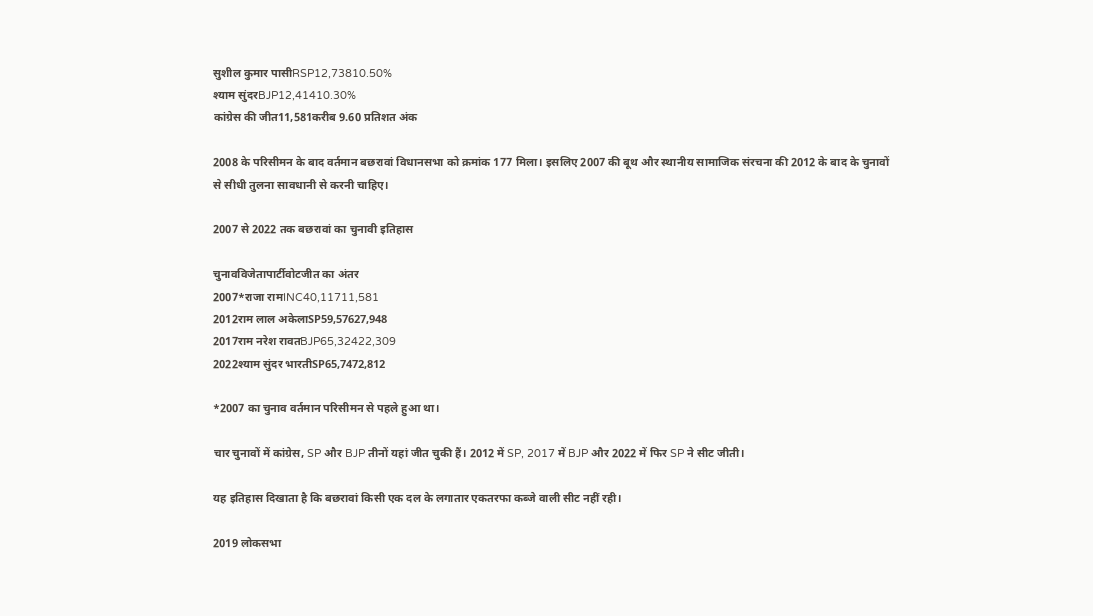सुशील कुमार पासीRSP12,73810.50%
श्याम सुंदरBJP12,41410.30%
कांग्रेस की जीत11,581करीब 9.60 प्रतिशत अंक

2008 के परिसीमन के बाद वर्तमान बछरावां विधानसभा को क्रमांक 177 मिला। इसलिए 2007 की बूथ और स्थानीय सामाजिक संरचना की 2012 के बाद के चुनावों से सीधी तुलना सावधानी से करनी चाहिए।

2007 से 2022 तक बछरावां का चुनावी इतिहास

चुनावविजेतापार्टीवोटजीत का अंतर
2007*राजा रामINC40,11711,581
2012राम लाल अकेलाSP59,57627,948
2017राम नरेश रावतBJP65,32422,309
2022श्याम सुंदर भारतीSP65,7472,812

*2007 का चुनाव वर्तमान परिसीमन से पहले हुआ था।

चार चुनावों में कांग्रेस, SP और BJP तीनों यहां जीत चुकी हैं। 2012 में SP, 2017 में BJP और 2022 में फिर SP ने सीट जीती।

यह इतिहास दिखाता है कि बछरावां किसी एक दल के लगातार एकतरफा कब्जे वाली सीट नहीं रही।

2019 लोकसभा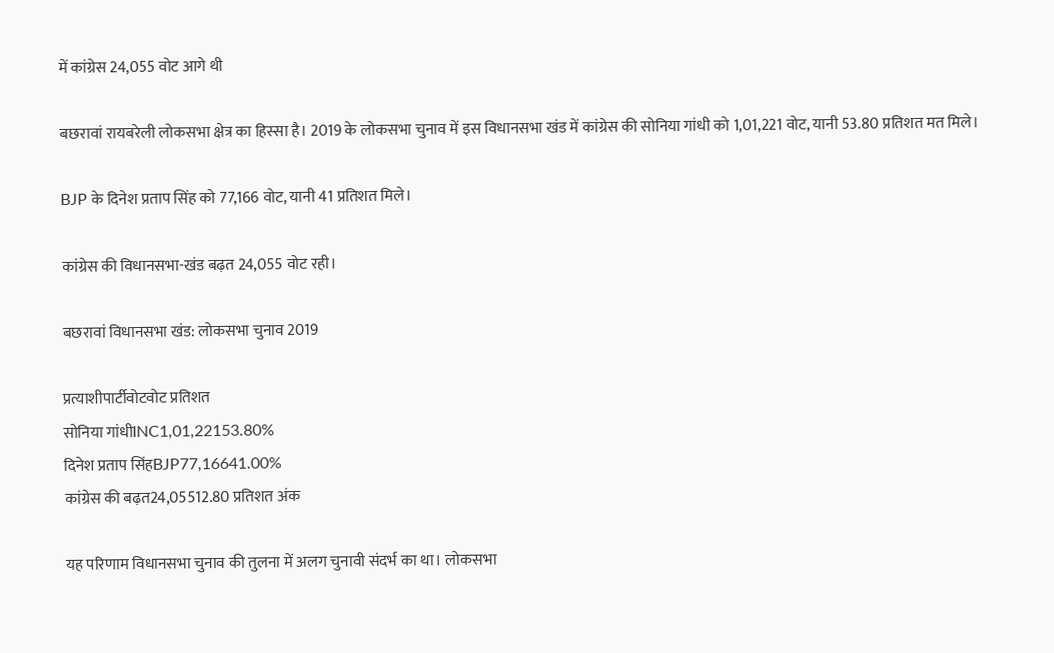में कांग्रेस 24,055 वोट आगे थी

बछरावां रायबरेली लोकसभा क्षेत्र का हिस्सा है। 2019 के लोकसभा चुनाव में इस विधानसभा खंड में कांग्रेस की सोनिया गांधी को 1,01,221 वोट, यानी 53.80 प्रतिशत मत मिले।

BJP के दिनेश प्रताप सिंह को 77,166 वोट, यानी 41 प्रतिशत मिले।

कांग्रेस की विधानसभा-खंड बढ़त 24,055 वोट रही।

बछरावां विधानसभा खंड: लोकसभा चुनाव 2019

प्रत्याशीपार्टीवोटवोट प्रतिशत
सोनिया गांधीINC1,01,22153.80%
दिनेश प्रताप सिंहBJP77,16641.00%
कांग्रेस की बढ़त24,05512.80 प्रतिशत अंक

यह परिणाम विधानसभा चुनाव की तुलना में अलग चुनावी संदर्भ का था। लोकसभा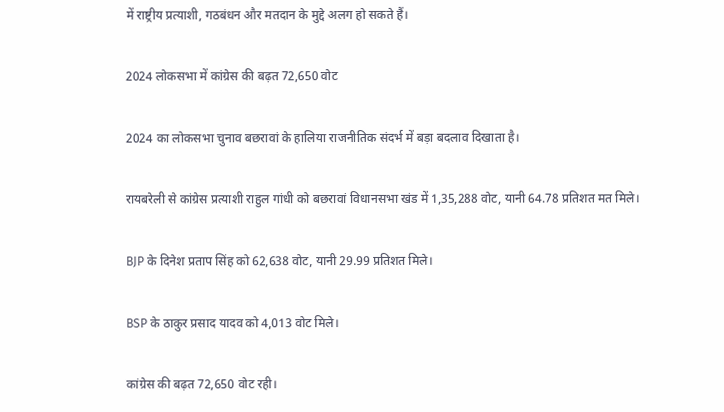में राष्ट्रीय प्रत्याशी, गठबंधन और मतदान के मुद्दे अलग हो सकते हैं।

2024 लोकसभा में कांग्रेस की बढ़त 72,650 वोट

2024 का लोकसभा चुनाव बछरावां के हालिया राजनीतिक संदर्भ में बड़ा बदलाव दिखाता है।

रायबरेली से कांग्रेस प्रत्याशी राहुल गांधी को बछरावां विधानसभा खंड में 1,35,288 वोट, यानी 64.78 प्रतिशत मत मिले।

BJP के दिनेश प्रताप सिंह को 62,638 वोट, यानी 29.99 प्रतिशत मिले।

BSP के ठाकुर प्रसाद यादव को 4,013 वोट मिले।

कांग्रेस की बढ़त 72,650 वोट रही।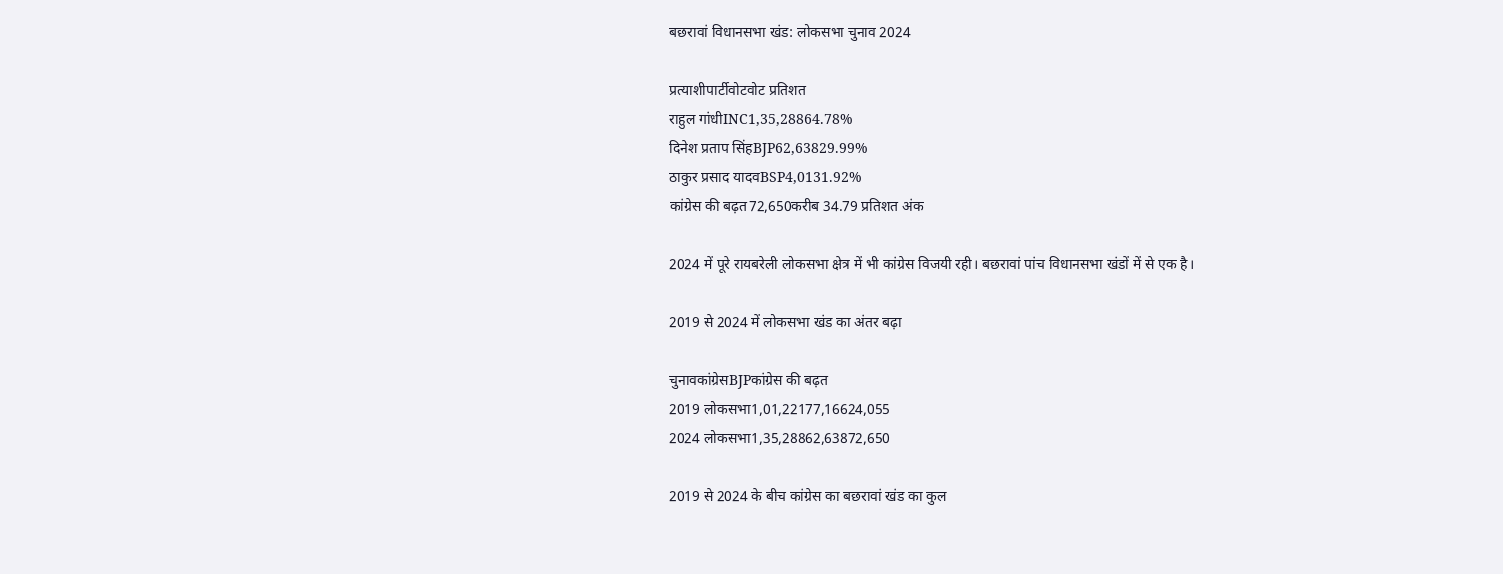बछरावां विधानसभा खंड: लोकसभा चुनाव 2024

प्रत्याशीपार्टीवोटवोट प्रतिशत
राहुल गांधीINC1,35,28864.78%
दिनेश प्रताप सिंहBJP62,63829.99%
ठाकुर प्रसाद यादवBSP4,0131.92%
कांग्रेस की बढ़त72,650करीब 34.79 प्रतिशत अंक

2024 में पूरे रायबरेली लोकसभा क्षेत्र में भी कांग्रेस विजयी रही। बछरावां पांच विधानसभा खंडों में से एक है।

2019 से 2024 में लोकसभा खंड का अंतर बढ़ा

चुनावकांग्रेसBJPकांग्रेस की बढ़त
2019 लोकसभा1,01,22177,16624,055
2024 लोकसभा1,35,28862,63872,650

2019 से 2024 के बीच कांग्रेस का बछरावां खंड का कुल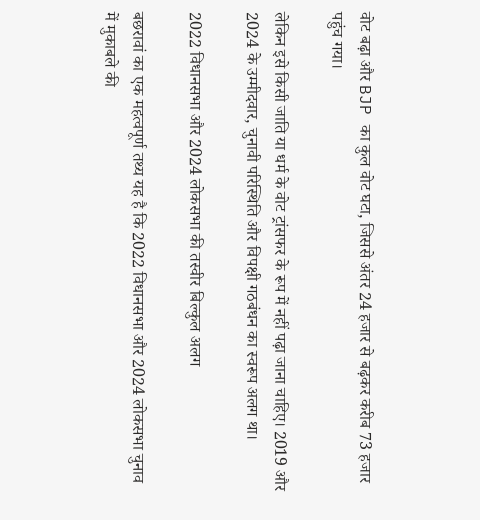वोट बढ़ा और BJP का कुल वोट घटा, जिससे अंतर 24 हजार से बढ़कर करीब 73 हजार पहुंच गया।

लेकिन इसे किसी जाति या धर्म के वोट ट्रांसफर के रूप में नहीं पढ़ा जाना चाहिए। 2019 और 2024 के उम्मीदवार, चुनावी परिस्थिति और विपक्षी गठबंधन का स्वरूप अलग था।

2022 विधानसभा और 2024 लोकसभा की तस्वीर बिल्कुल अलग

बछरावां का एक महत्वपूर्ण तथ्य यह है कि 2022 विधानसभा और 2024 लोकसभा चुनाव में मुकाबले की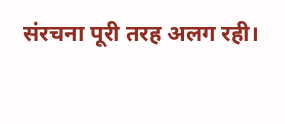संरचना पूरी तरह अलग रही।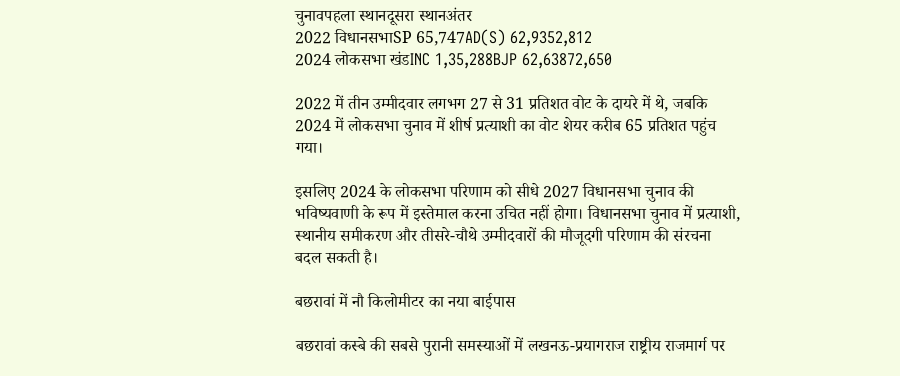चुनावपहला स्थानदूसरा स्थानअंतर
2022 विधानसभाSP 65,747AD(S) 62,9352,812
2024 लोकसभा खंडINC 1,35,288BJP 62,63872,650

2022 में तीन उम्मीदवार लगभग 27 से 31 प्रतिशत वोट के दायरे में थे, जबकि 2024 में लोकसभा चुनाव में शीर्ष प्रत्याशी का वोट शेयर करीब 65 प्रतिशत पहुंच गया।

इसलिए 2024 के लोकसभा परिणाम को सीधे 2027 विधानसभा चुनाव की भविष्यवाणी के रूप में इस्तेमाल करना उचित नहीं होगा। विधानसभा चुनाव में प्रत्याशी, स्थानीय समीकरण और तीसरे-चौथे उम्मीदवारों की मौजूदगी परिणाम की संरचना बदल सकती है।

बछरावां में नौ किलोमीटर का नया बाईपास

बछरावां कस्बे की सबसे पुरानी समस्याओं में लखनऊ-प्रयागराज राष्ट्रीय राजमार्ग पर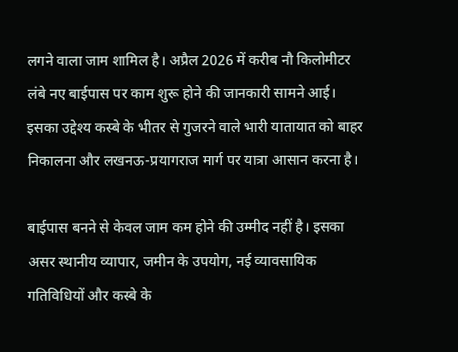लगने वाला जाम शामिल है। अप्रैल 2026 में करीब नौ किलोमीटर लंबे नए बाईपास पर काम शुरू होने की जानकारी सामने आई। इसका उद्देश्य कस्बे के भीतर से गुजरने वाले भारी यातायात को बाहर निकालना और लखनऊ-प्रयागराज मार्ग पर यात्रा आसान करना है।

बाईपास बनने से केवल जाम कम होने की उम्मीद नहीं है। इसका असर स्थानीय व्यापार, जमीन के उपयोग, नई व्यावसायिक गतिविधियों और कस्बे के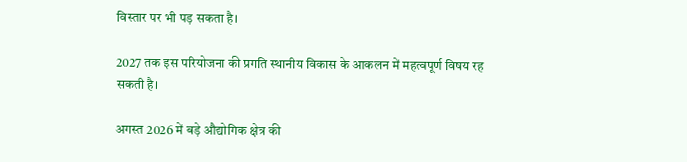विस्तार पर भी पड़ सकता है।

2027 तक इस परियोजना की प्रगति स्थानीय विकास के आकलन में महत्वपूर्ण विषय रह सकती है।

अगस्त 2026 में बड़े औद्योगिक क्षेत्र की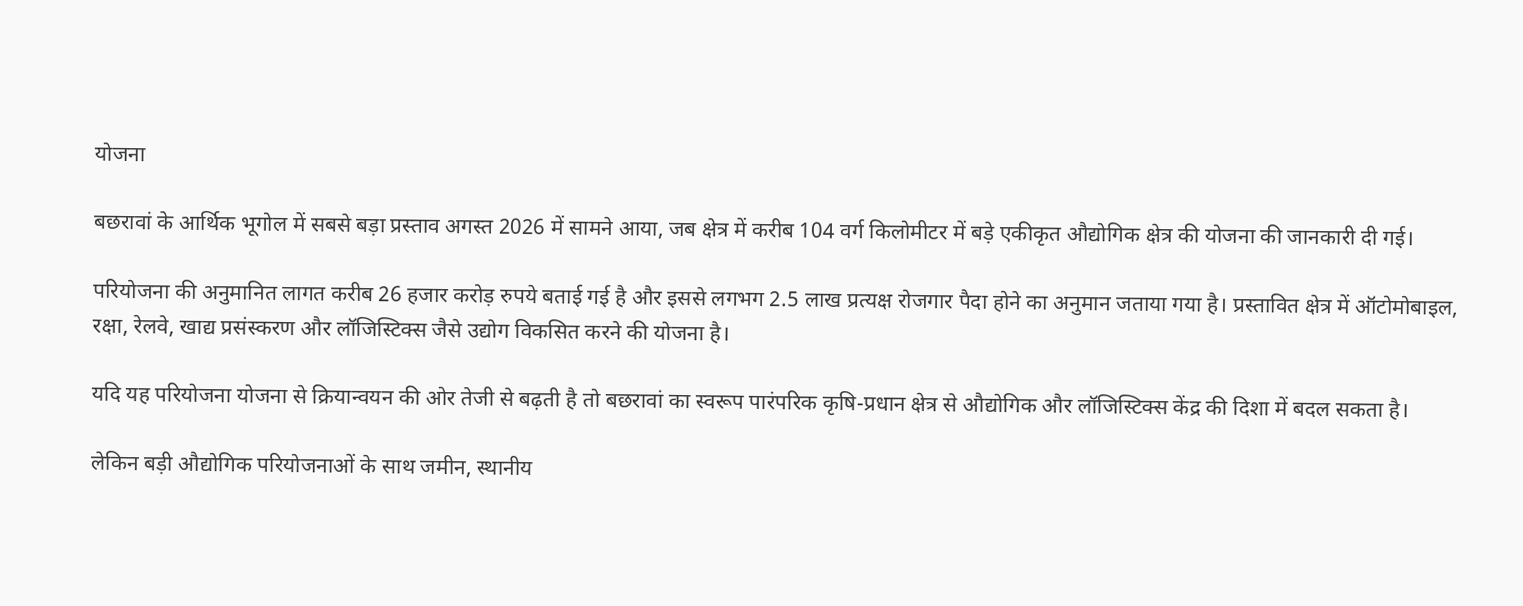योजना

बछरावां के आर्थिक भूगोल में सबसे बड़ा प्रस्ताव अगस्त 2026 में सामने आया, जब क्षेत्र में करीब 104 वर्ग किलोमीटर में बड़े एकीकृत औद्योगिक क्षेत्र की योजना की जानकारी दी गई।

परियोजना की अनुमानित लागत करीब 26 हजार करोड़ रुपये बताई गई है और इससे लगभग 2.5 लाख प्रत्यक्ष रोजगार पैदा होने का अनुमान जताया गया है। प्रस्तावित क्षेत्र में ऑटोमोबाइल, रक्षा, रेलवे, खाद्य प्रसंस्करण और लॉजिस्टिक्स जैसे उद्योग विकसित करने की योजना है।

यदि यह परियोजना योजना से क्रियान्वयन की ओर तेजी से बढ़ती है तो बछरावां का स्वरूप पारंपरिक कृषि-प्रधान क्षेत्र से औद्योगिक और लॉजिस्टिक्स केंद्र की दिशा में बदल सकता है।

लेकिन बड़ी औद्योगिक परियोजनाओं के साथ जमीन, स्थानीय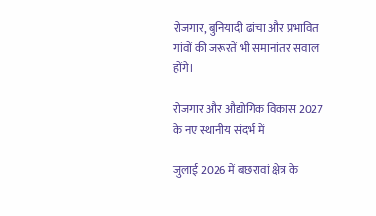रोजगार, बुनियादी ढांचा और प्रभावित गांवों की जरूरतें भी समानांतर सवाल होंगे।

रोजगार और औद्योगिक विकास 2027 के नए स्थानीय संदर्भ में

जुलाई 2026 में बछरावां क्षेत्र के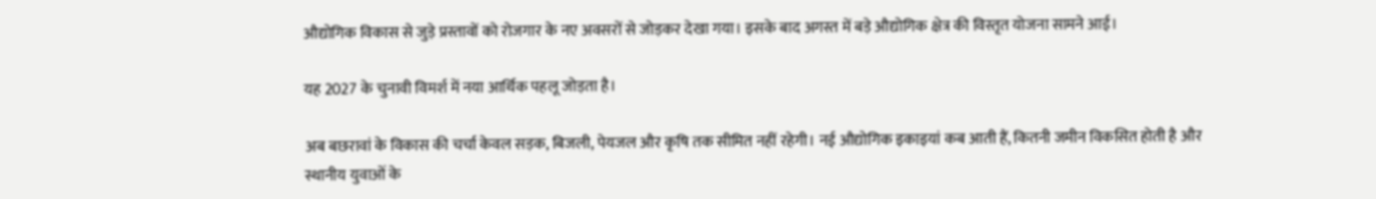औद्योगिक विकास से जुड़े प्रस्तावों को रोजगार के नए अवसरों से जोड़कर देखा गया। इसके बाद अगस्त में बड़े औद्योगिक क्षेत्र की विस्तृत योजना सामने आई।

यह 2027 के चुनावी विमर्श में नया आर्थिक पहलू जोड़ता है।

अब बछरावां के विकास की चर्चा केवल सड़क, बिजली, पेयजल और कृषि तक सीमित नहीं रहेगी। नई औद्योगिक इकाइयां कब आती हैं, कितनी जमीन विकसित होती है और स्थानीय युवाओं के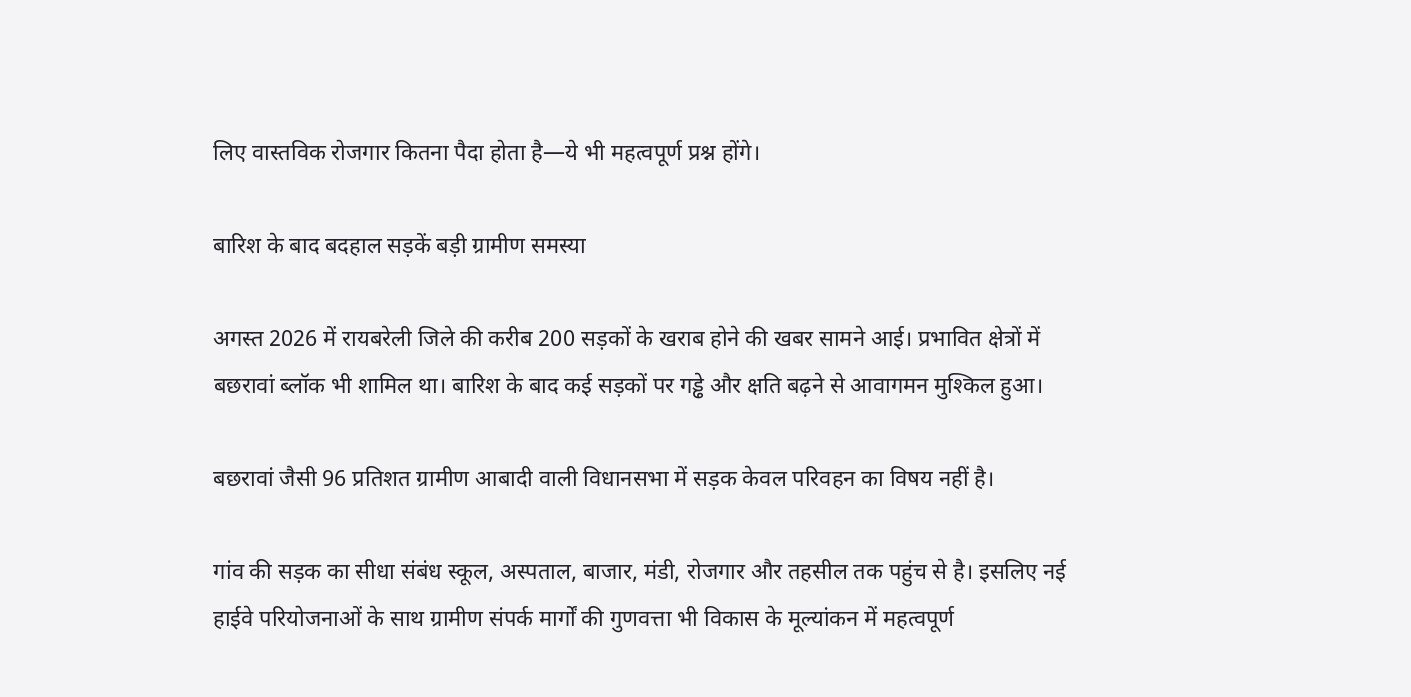लिए वास्तविक रोजगार कितना पैदा होता है—ये भी महत्वपूर्ण प्रश्न होंगे।

बारिश के बाद बदहाल सड़कें बड़ी ग्रामीण समस्या

अगस्त 2026 में रायबरेली जिले की करीब 200 सड़कों के खराब होने की खबर सामने आई। प्रभावित क्षेत्रों में बछरावां ब्लॉक भी शामिल था। बारिश के बाद कई सड़कों पर गड्ढे और क्षति बढ़ने से आवागमन मुश्किल हुआ।

बछरावां जैसी 96 प्रतिशत ग्रामीण आबादी वाली विधानसभा में सड़क केवल परिवहन का विषय नहीं है।

गांव की सड़क का सीधा संबंध स्कूल, अस्पताल, बाजार, मंडी, रोजगार और तहसील तक पहुंच से है। इसलिए नई हाईवे परियोजनाओं के साथ ग्रामीण संपर्क मार्गों की गुणवत्ता भी विकास के मूल्यांकन में महत्वपूर्ण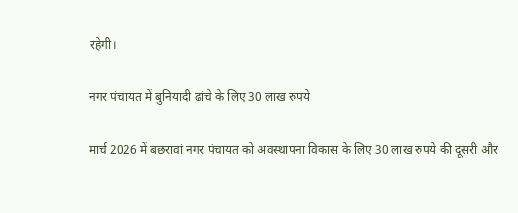रहेगी।

नगर पंचायत में बुनियादी ढांचे के लिए 30 लाख रुपये

मार्च 2026 में बछरावां नगर पंचायत को अवस्थापना विकास के लिए 30 लाख रुपये की दूसरी और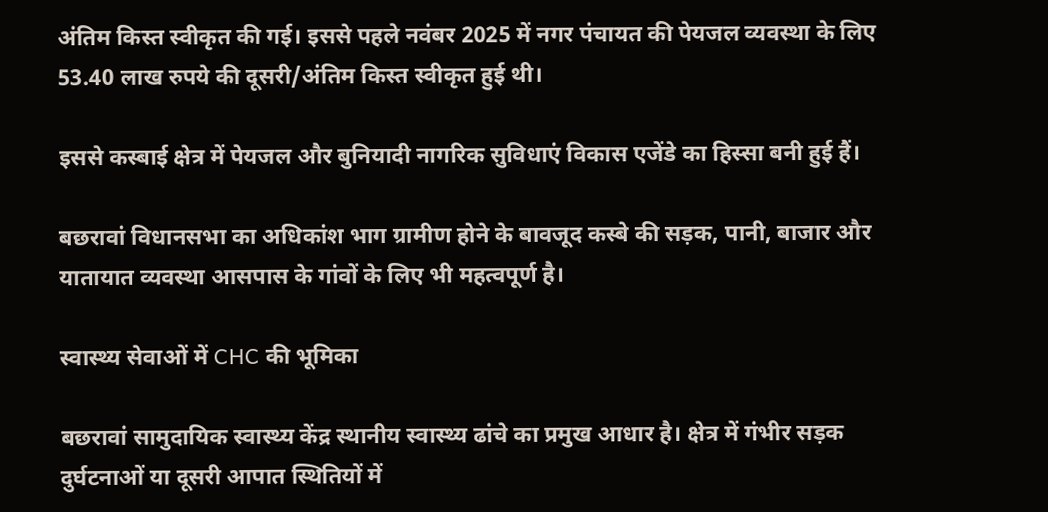अंतिम किस्त स्वीकृत की गई। इससे पहले नवंबर 2025 में नगर पंचायत की पेयजल व्यवस्था के लिए 53.40 लाख रुपये की दूसरी/अंतिम किस्त स्वीकृत हुई थी।

इससे कस्बाई क्षेत्र में पेयजल और बुनियादी नागरिक सुविधाएं विकास एजेंडे का हिस्सा बनी हुई हैं।

बछरावां विधानसभा का अधिकांश भाग ग्रामीण होने के बावजूद कस्बे की सड़क, पानी, बाजार और यातायात व्यवस्था आसपास के गांवों के लिए भी महत्वपूर्ण है।

स्वास्थ्य सेवाओं में CHC की भूमिका

बछरावां सामुदायिक स्वास्थ्य केंद्र स्थानीय स्वास्थ्य ढांचे का प्रमुख आधार है। क्षेत्र में गंभीर सड़क दुर्घटनाओं या दूसरी आपात स्थितियों में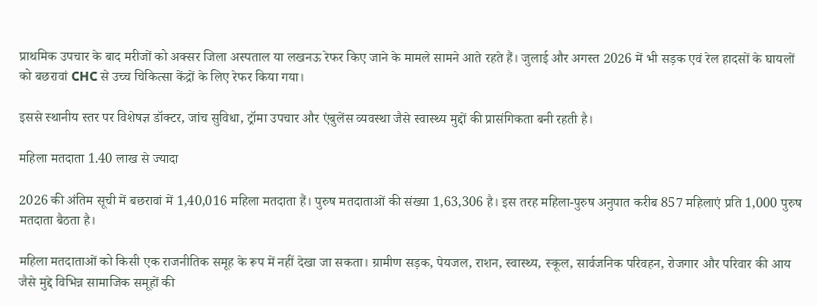प्राथमिक उपचार के बाद मरीजों को अक्सर जिला अस्पताल या लखनऊ रेफर किए जाने के मामले सामने आते रहते हैं। जुलाई और अगस्त 2026 में भी सड़क एवं रेल हादसों के घायलों को बछरावां CHC से उच्च चिकित्सा केंद्रों के लिए रेफर किया गया।

इससे स्थानीय स्तर पर विशेषज्ञ डॉक्टर, जांच सुविधा, ट्रॉमा उपचार और एंबुलेंस व्यवस्था जैसे स्वास्थ्य मुद्दों की प्रासंगिकता बनी रहती है।

महिला मतदाता 1.40 लाख से ज्यादा

2026 की अंतिम सूची में बछरावां में 1,40,016 महिला मतदाता हैं। पुरुष मतदाताओं की संख्या 1,63,306 है। इस तरह महिला-पुरुष अनुपात करीब 857 महिलाएं प्रति 1,000 पुरुष मतदाता बैठता है।

महिला मतदाताओं को किसी एक राजनीतिक समूह के रूप में नहीं देखा जा सकता। ग्रामीण सड़क, पेयजल, राशन, स्वास्थ्य, स्कूल, सार्वजनिक परिवहन, रोजगार और परिवार की आय जैसे मुद्दे विभिन्न सामाजिक समूहों की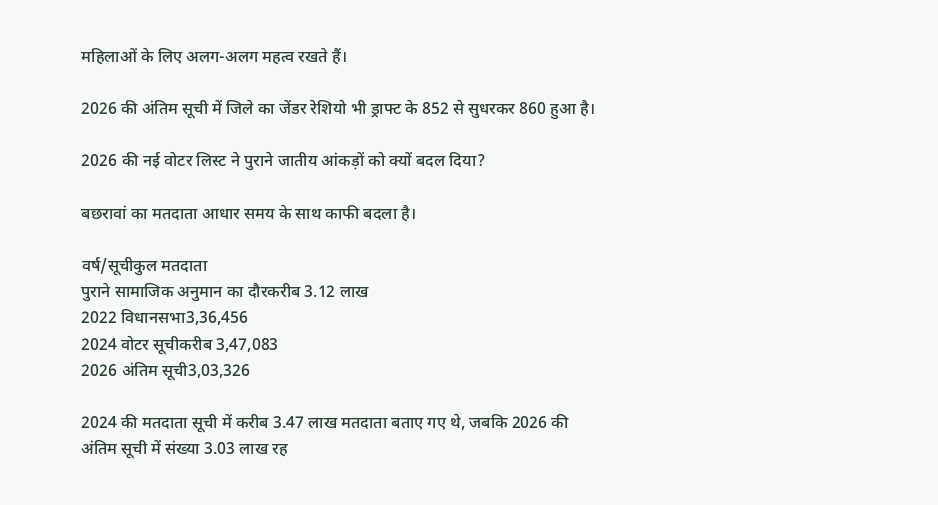महिलाओं के लिए अलग-अलग महत्व रखते हैं।

2026 की अंतिम सूची में जिले का जेंडर रेशियो भी ड्राफ्ट के 852 से सुधरकर 860 हुआ है।

2026 की नई वोटर लिस्ट ने पुराने जातीय आंकड़ों को क्यों बदल दिया?

बछरावां का मतदाता आधार समय के साथ काफी बदला है।

वर्ष/सूचीकुल मतदाता
पुराने सामाजिक अनुमान का दौरकरीब 3.12 लाख
2022 विधानसभा3,36,456
2024 वोटर सूचीकरीब 3,47,083
2026 अंतिम सूची3,03,326

2024 की मतदाता सूची में करीब 3.47 लाख मतदाता बताए गए थे, जबकि 2026 की अंतिम सूची में संख्या 3.03 लाख रह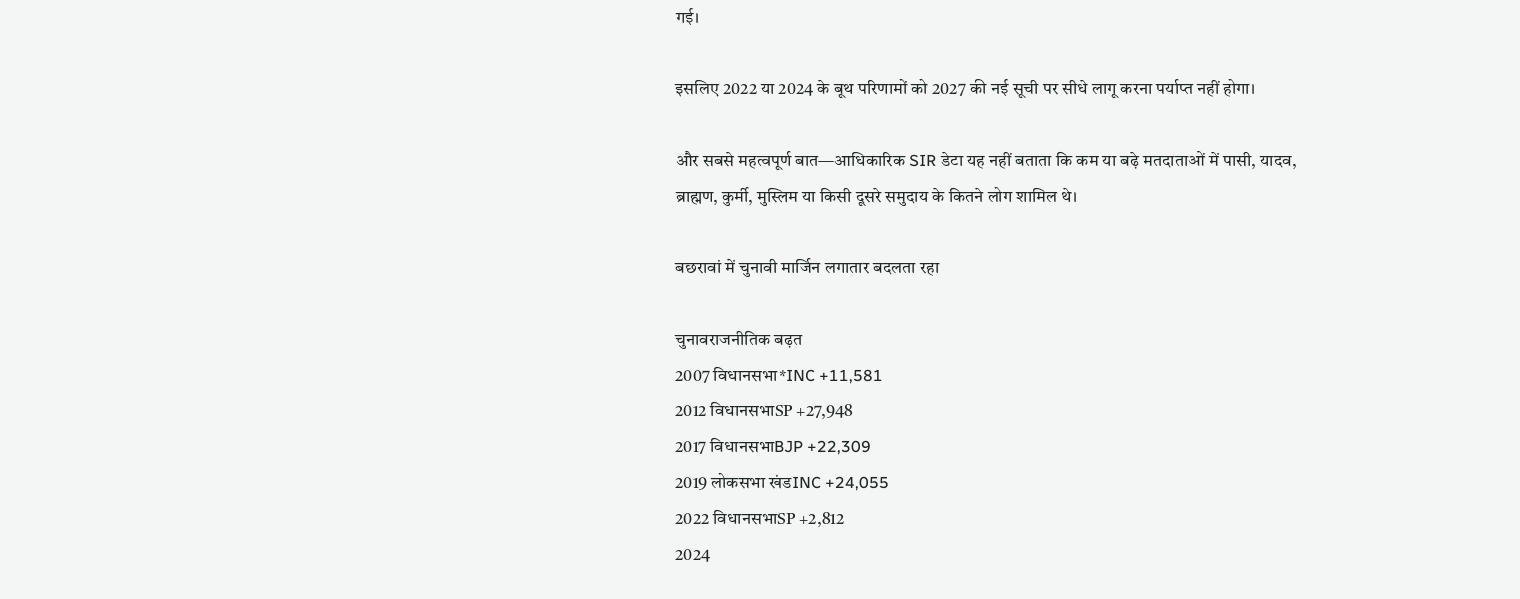गई।

इसलिए 2022 या 2024 के बूथ परिणामों को 2027 की नई सूची पर सीधे लागू करना पर्याप्त नहीं होगा।

और सबसे महत्वपूर्ण बात—आधिकारिक SIR डेटा यह नहीं बताता कि कम या बढ़े मतदाताओं में पासी, यादव, ब्राह्मण, कुर्मी, मुस्लिम या किसी दूसरे समुदाय के कितने लोग शामिल थे।

बछरावां में चुनावी मार्जिन लगातार बदलता रहा

चुनावराजनीतिक बढ़त
2007 विधानसभा*INC +11,581
2012 विधानसभाSP +27,948
2017 विधानसभाBJP +22,309
2019 लोकसभा खंडINC +24,055
2022 विधानसभाSP +2,812
2024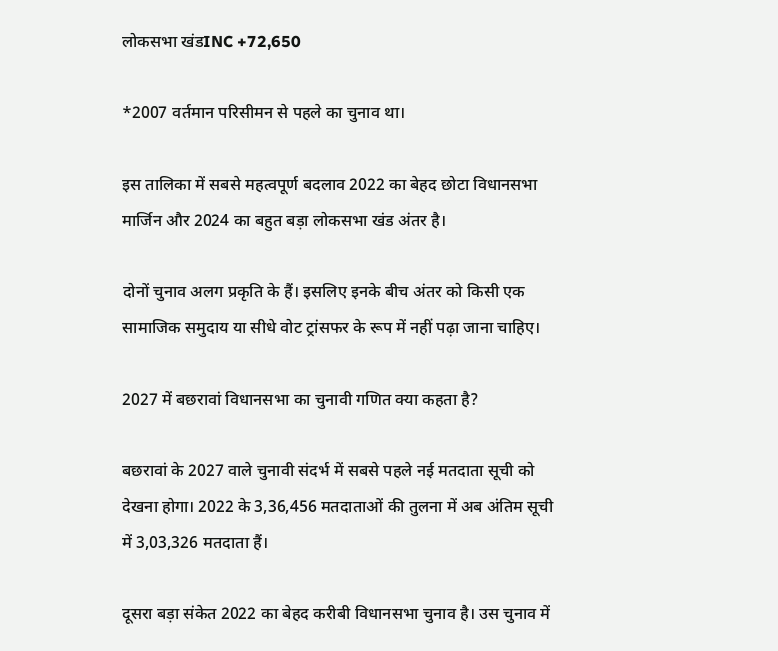लोकसभा खंडINC +72,650

*2007 वर्तमान परिसीमन से पहले का चुनाव था।

इस तालिका में सबसे महत्वपूर्ण बदलाव 2022 का बेहद छोटा विधानसभा मार्जिन और 2024 का बहुत बड़ा लोकसभा खंड अंतर है।

दोनों चुनाव अलग प्रकृति के हैं। इसलिए इनके बीच अंतर को किसी एक सामाजिक समुदाय या सीधे वोट ट्रांसफर के रूप में नहीं पढ़ा जाना चाहिए।

2027 में बछरावां विधानसभा का चुनावी गणित क्या कहता है?

बछरावां के 2027 वाले चुनावी संदर्भ में सबसे पहले नई मतदाता सूची को देखना होगा। 2022 के 3,36,456 मतदाताओं की तुलना में अब अंतिम सूची में 3,03,326 मतदाता हैं।

दूसरा बड़ा संकेत 2022 का बेहद करीबी विधानसभा चुनाव है। उस चुनाव में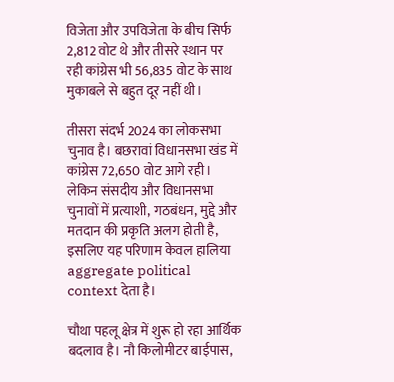विजेता और उपविजेता के बीच सिर्फ 2,812 वोट थे और तीसरे स्थान पर रही कांग्रेस भी 56,835 वोट के साथ मुकाबले से बहुत दूर नहीं थी।

तीसरा संदर्भ 2024 का लोकसभा चुनाव है। बछरावां विधानसभा खंड में कांग्रेस 72,650 वोट आगे रही। लेकिन संसदीय और विधानसभा चुनावों में प्रत्याशी, गठबंधन, मुद्दे और मतदान की प्रकृति अलग होती है, इसलिए यह परिणाम केवल हालिया aggregate political context देता है।

चौथा पहलू क्षेत्र में शुरू हो रहा आर्थिक बदलाव है। नौ किलोमीटर बाईपास,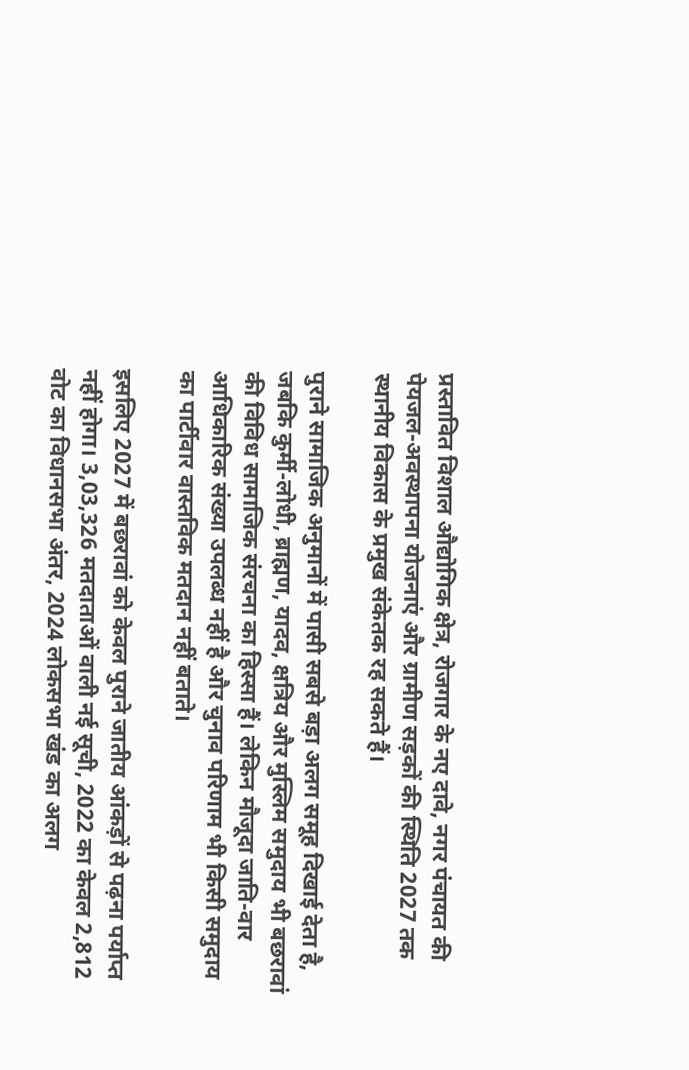प्रस्तावित विशाल औद्योगिक क्षेत्र, रोजगार के नए दावे, नगर पंचायत की पेयजल-अवस्थापना योजनाएं और ग्रामीण सड़कों की स्थिति 2027 तक स्थानीय विकास के प्रमुख संकेतक रह सकते हैं।

पुराने सामाजिक अनुमानों में पासी सबसे बड़ा अलग समूह दिखाई देता है, जबकि कुर्मी-लोधी, ब्राह्मण, यादव, क्षत्रिय और मुस्लिम समुदाय भी बछरावां की विविध सामाजिक संरचना का हिस्सा हैं। लेकिन मौजूदा जाति-वार आधिकारिक संख्या उपलब्ध नहीं है और चुनाव परिणाम भी किसी समुदाय का पार्टीवार वास्तविक मतदान नहीं बताते।

इसलिए 2027 में बछरावां को केवल पुराने जातीय आंकड़ों से पढ़ना पर्याप्त नहीं होगा। 3,03,326 मतदाताओं वाली नई सूची, 2022 का केवल 2,812 वोट का विधानसभा अंतर, 2024 लोकसभा खंड का अलग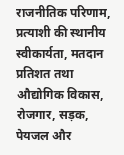राजनीतिक परिणाम, प्रत्याशी की स्थानीय स्वीकार्यता, मतदान प्रतिशत तथा औद्योगिक विकास, रोजगार, सड़क, पेयजल और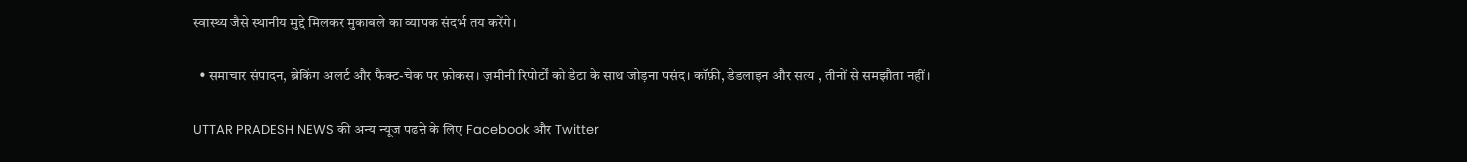स्वास्थ्य जैसे स्थानीय मुद्दे मिलकर मुकाबले का व्यापक संदर्भ तय करेंगे।

  • समाचार संपादन, ब्रेकिंग अलर्ट और फैक्ट-चेक पर फ़ोकस। ज़मीनी रिपोर्टों को डेटा के साथ जोड़ना पसंद। कॉफ़ी, डेडलाइन और सत्य , तीनों से समझौता नहीं।

UTTAR PRADESH NEWS की अन्य न्यूज पढऩे के लिए Facebook और Twitter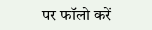पर फॉलो करें